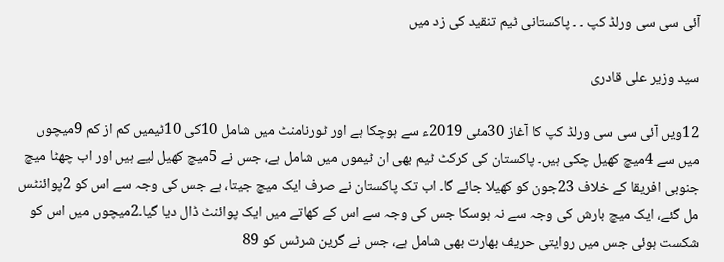آئی سی سی ورلڈ کپ ۔ ۔ پاکستانی ٹیم تنقید کی زد میں

سید وزیر علی قادری

12ویں آئی سی سی ورلڈ کپ کا آغاز 30مئی 2019ء سے ہوچکا ہے اور ٹورنامنٹ میں شامل 10کی 10ٹیمیں کم از کم 9میچوں میں سے 4میچ کھیل چکی ہیں۔ پاکستان کی کرکٹ ٹیم بھی ان ٹیموں میں شامل ہے، جس نے 5میچ کھیل لیے ہیں اور اب چھٹا میچ جنوبی افریقا کے خلاف 23جون کو کھیلا جائے گا۔ اب تک پاکستان نے صرف ایک میچ جیتا، ہے جس کی وجہ سے اس کو 2پوائنٹس مل گئے، ایک میچ بارش کی وجہ سے نہ ہوسکا جس کی وجہ سے اس کے کھاتے میں ایک پوائنٹ ڈال دیا گیا۔2میچوں میں اس کو شکست ہوئی جس میں روایتی حریف بھارت بھی شامل ہے، جس نے گرین شرٹس کو 89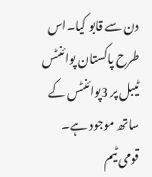دن سے قابو کیا۔اس طرح پاکستان پوائنٹس ٹیبل پر 3پوائنٹس کے ساتھ موجود ہے۔
قومی ٹیم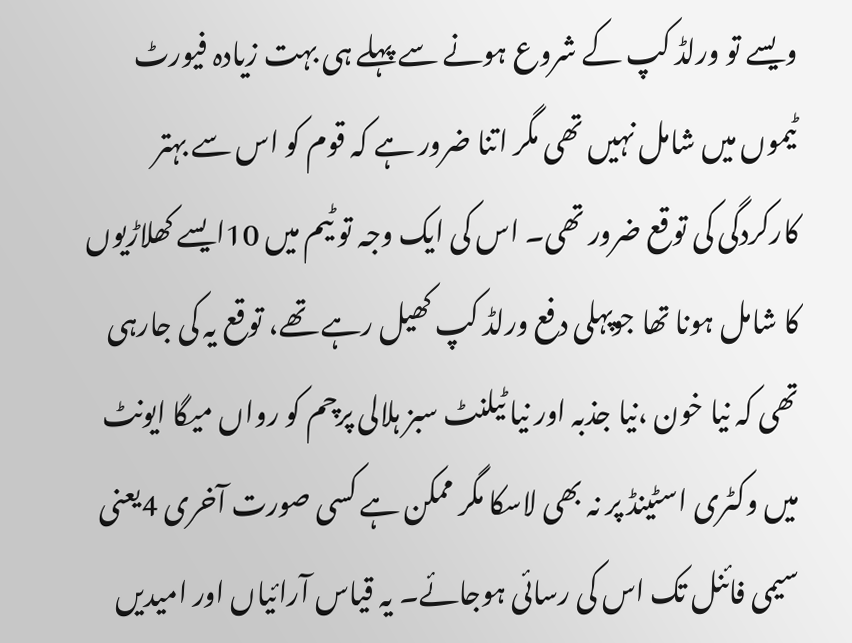ویسے تو ورلڈ کپ کے شروع ہونے سے پہلے ہی بہت زیادہ فیورٹ ٹیموں میں شامل نہیں تھی مگر اتنا ضرور ہے کہ قوم کو اس سے بہتر کارکردگی کی توقع ضرور تھی۔ اس کی ایک وجہ تو ٹیم میں 10ایسے کھلاڑیوں کا شامل ہونا تھا جوپہلی دفع ورلڈ کپ کھیل رہے تھے، توقع یہ کی جارہی تھی کہ نیا خون ،نیا جذبہ اور نیا ٹیلنٹ سبز ہلالی پرچم کو رواں میگا ایونٹ میں وکٹری اسٹینڈ پر نہ بھی لاسکا مگر ممکن ہے کسی صورت آخری 4یعنی سیمی فائنل تک اس کی رسائی ہوجائے۔ یہ قیاس آرائیاں اور امیدیں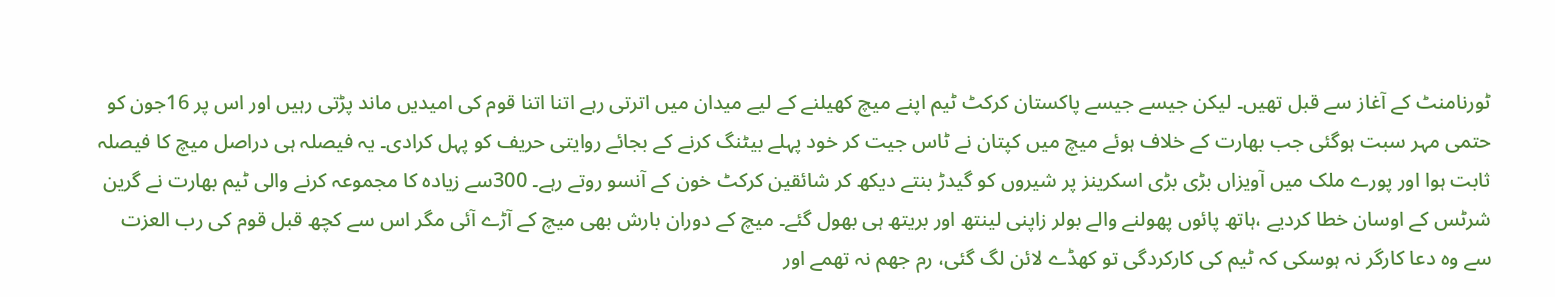ٹورنامنٹ کے آغاز سے قبل تھیں۔ لیکن جیسے جیسے پاکستان کرکٹ ٹیم اپنے میچ کھیلنے کے لیے میدان میں اترتی رہے اتنا اتنا قوم کی امیدیں ماند پڑتی رہیں اور اس پر 16جون کو حتمی مہر سبت ہوگئی جب بھارت کے خلاف ہوئے میچ میں کپتان نے ٹاس جیت کر خود پہلے بیٹنگ کرنے کے بجائے روایتی حریف کو پہل کرادی۔ یہ فیصلہ ہی دراصل میچ کا فیصلہ ثابت ہوا اور پورے ملک میں آویزاں بڑی بڑی اسکرینز پر شیروں کو گیدڑ بنتے دیکھ کر شائقین کرکٹ خون کے آنسو روتے رہے۔ 300سے زیادہ کا مجموعہ کرنے والی ٹیم بھارت نے گرین شرٹس کے اوسان خطا کردیے ،ہاتھ پائوں پھولنے والے بولر زاپنی لینتھ اور بریتھ ہی بھول گئے۔ میچ کے دوران بارش بھی میچ کے آڑے آئی مگر اس سے کچھ قبل قوم کی رب العزت سے وہ دعا کارگر نہ ہوسکی کہ ٹیم کی کارکردگی تو کھڈے لائن لگ گئی، رم جھم نہ تھمے اور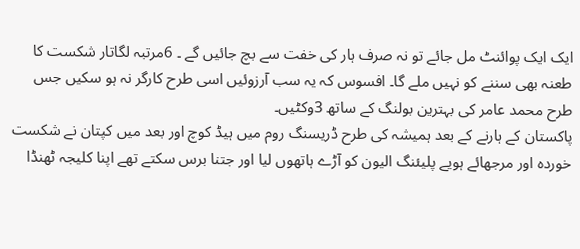ایک ایک پوائنٹ مل جائے تو نہ صرف ہار کی خفت سے بچ جائیں گے ۔ 6مرتبہ لگاتار شکست کا طعنہ بھی سننے کو نہیں ملے گا۔ افسوس کہ یہ سب آرزوئیں اسی طرح کارگر نہ ہو سکیں جس طرح محمد عامر کی بہترین بولنگ کے ساتھ 3وکٹیں۔
پاکستان کے ہارنے کے بعد ہمیشہ کی طرح ڈریسنگ روم میں ہیڈ کوچ اور بعد میں کپتان نے شکست خوردہ اور مرجھائے ہویے پلیئنگ الیون کو آڑے ہاتھوں لیا اور جتنا برس سکتے تھے اپنا کلیجہ ٹھنڈا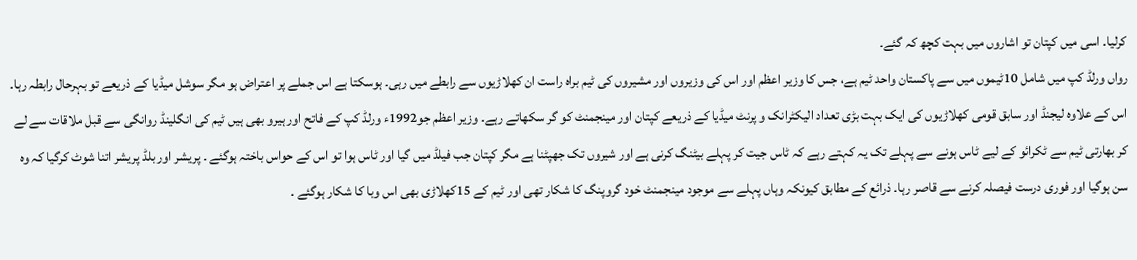کرلیا۔ اسی میں کپتان تو اشاروں میں بہت کچھ کہ گئے۔
رواں ورلڈ کپ میں شامل 10ٹیموں میں سے پاکستان واحد ٹیم ہے، جس کا وزیر اعظم اور اس کی وزیروں اور مشیروں کی ٹیم براہ راست ان کھلاڑیوں سے رابطے میں رہی۔ ہوسکتا ہے اس جملے پر اعتراض ہو مگر سوشل میڈیا کے ذریعے تو بہرحال رابطہ رہا۔ اس کے علاوہ لیجنڈ اور سابق قومی کھلاڑیوں کی ایک بہت بڑی تعداد الیکٹرانک و پرنٹ میڈیا کے ذریعے کپتان اور مینجمنٹ کو گر سکھاتے رہے۔ وزیر اعظم جو1992ء ورلڈ کپ کے فاتح اور ہیرو بھی ہیں ٹیم کی انگلینڈ روانگی سے قبل ملاقات سے لے کر بھارتی ٹیم سے ٹکرائو کے لیے ٹاس ہونے سے پہلے تک یہ کہتے رہے کہ ٹاس جیت کر پہلے بیٹنگ کرنی ہے اور شیروں تک جھپٹنا ہے مگر کپتان جب فیلڈ میں گیا اور ٹاس ہوا تو اس کے حواس باختہ ہوگئے ۔ پریشر اور بلڈ پریشر اتنا شوٹ کرگیا کہ وہ سن ہوگیا اور فوری درست فیصلہ کرنے سے قاصر رہا۔ ذرائع کے مطابق کیونکہ وہاں پہلے سے موجود مینجمنٹ خود گروپنگ کا شکار تھی اور ٹیم کے 15کھلاڑی بھی اس وبا کا شکار ہوگئے ۔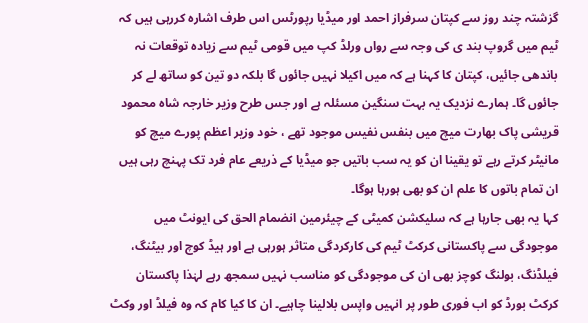گزشتہ چند روز سے کپتان سرفراز احمد اور میڈیا رپورٹس اس طرف اشارہ کررہی ہیں کہ ٹیم میں گروپ بند ی کی وجہ سے رواں ورلڈ کپ میں قومی ٹیم سے زیادہ توقعات نہ باندھی جائیں، کپتان کا کہنا ہے کہ میں اکیلا نہیں جائوں گا بلکہ دو تین کو ساتھ لے کر جائوں گا۔ ہمارے نزدیک یہ بہت سنگین مسئلہ ہے اور جس طرح وزیر خارجہ شاہ محمود قریشی پاک بھارت میچ میں بنفس نفیس موجود تھے ، خود وزیر اعظم پورے میچ کو مانیٹر کرتے رہے تو یقینا ان کو یہ سب باتیں جو میڈیا کے ذریعے عام فرد تک پہنچ رہی ہیں ان تمام باتوں کا علم ان کو بھی ہورہا ہوگا۔
کہا یہ بھی جارہا ہے کہ سلیکشن کمیٹی کے چیئرمین انضمام الحق کی ایونٹ میں موجودگی سے پاکستانی کرکٹ ٹیم کی کارکردگی متاثر ہورہی ہے اور ہیڈ کوچ اور بیٹنگ، فیلڈنگ، بولنگ کوچز بھی ان کی موجودگی کو مناسب نہیں سمجھ رہے لہٰذا پاکستان کرکٹ بورڈ کو اب فوری طور پر انہیں واپس بلالینا چاہیے۔ ان کا کیا کام کہ وہ فیلڈ اور وکٹ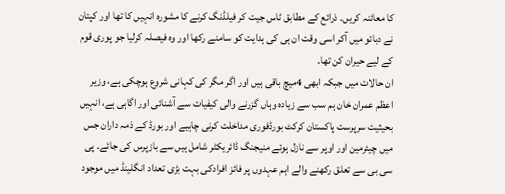کا معائنہ کریں۔ ذرائع کے مطابق ٹاس جیت کر فیلڈنگ کرنے کا مشورہ انہیں کا تھا اور کپتان نے دبائو میں آکر اسی وقت ان ہی کی ہدایت کو سامنے رکھا اور وہ فیصلہ کرلیا جو پوری قوم کے لیے حیران کن تھا۔
ان حالات میں جبکہ ابھی 4میچ باقی ہیں اور اگر مگر کی کہانی شروع ہوچکی ہے، وزیر اعظم عمران خان ہم سب سے زیادہ وہاں گزرنے والی کیفیات سے آشنائی اور اگاہی ہے، انہیں بحیثیت سرپرست پاکستان کرکٹ بورڈفوری مداخلت کرنی چاہیے اور بورڈ کے ذمہ داران جس میں چیئرمین اور اوپر سے نازل ہوئے منیجنگ ڈائریکٹر شامل ہیں سے بازپرس کی جائے۔ پی سی بی سے تعلق رکھنے والے اہم عہدوں پر فائز افرادکی بہت بڑی تعداد انگلینڈ میں موجود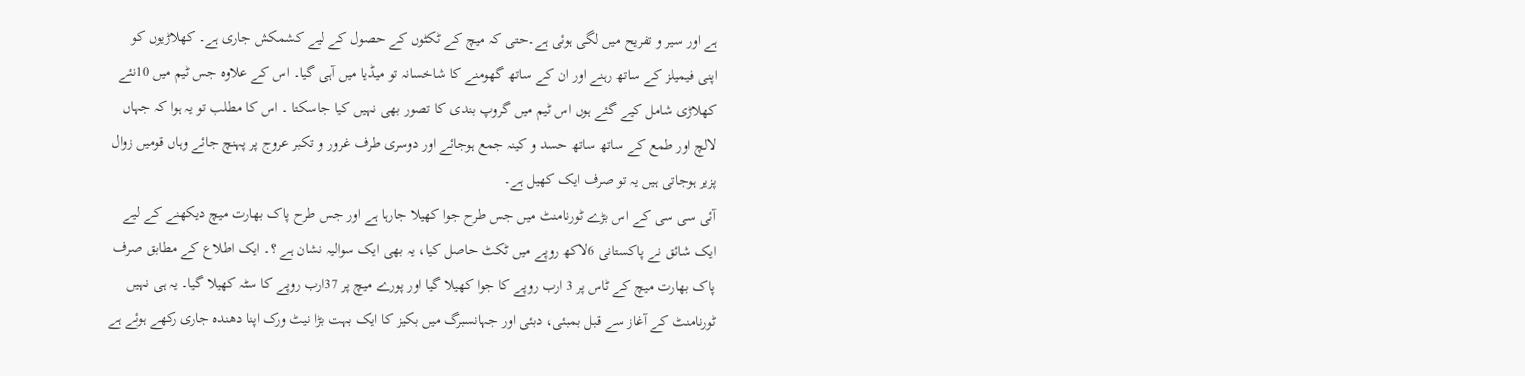ہے اور سیر و تفریح میں لگی ہوئی ہے۔حتی کہ میچ کے ٹکٹوں کے حصول کے لیے کشمکش جاری ہے۔ کھلاڑیوں کو اپنی فیمیلز کے ساتھ رہنے اور ان کے ساتھ گھومنے کا شاخسانہ تو میڈیا میں آہی گیا۔ اس کے علاوہ جس ٹیم میں 10نئے کھلاڑی شامل کیے گئے ہوں اس ٹیم میں گروپ بندی کا تصور بھی نہیں کیا جاسکتا ۔ اس کا مطلب تو یہ ہوا کہ جہاں لالچ اور طمع کے ساتھ ساتھ حسد و کینہ جمع ہوجائے اور دوسری طرف غرور و تکبر عروج پر پہنچ جائے وہاں قومیں زوال پزیر ہوجاتی ہیں یہ تو صرف ایک کھیل ہے۔
آئی سی سی کے اس بڑے ٹورنامنٹ میں جس طرح جوا کھیلا جارہا ہے اور جس طرح پاک بھارت میچ دیکھنے کے لیے ایک شائق نے پاکستانی 6لاکھ روپے میں ٹکٹ حاصل کیا، یہ بھی ایک سوالیہ نشان ہے ؟۔ ایک اطلاع کے مطابق صرف پاک بھارت میچ کے ٹاس پر 3 ارب روپے کا جوا کھیلا گیا اور پورے میچ پر 37ارب روپے کا سٹہ کھیلا گیا۔ یہ ہی نہیں ٹورنامنٹ کے آغاز سے قبل بمبئی، دبئی اور جہانسبرگ میں بکیز کا ایک بہت بڑا نیٹ ورک اپنا دھندہ جاری رکھے ہوئے ہے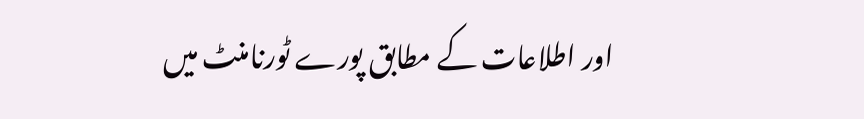اور اطلاعات کے مطابق پورے ٹورنامنٹ میں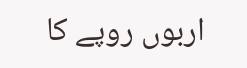اربوں روپے کا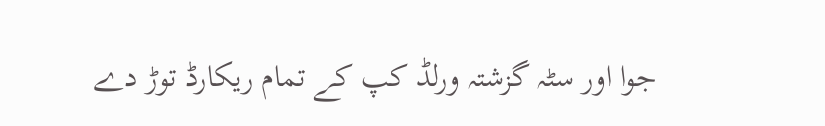جوا اور سٹہ گزشتہ ورلڈ کپ کے تمام ریکارڈ توڑ دے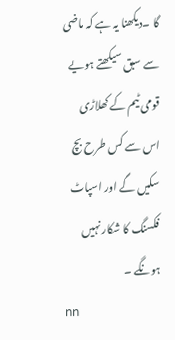گا ۔دیکھنا یہ ہے کہ ماضی سے سبق سیکھتے ہویے قومی ٹیم کے کھلاڑی اس سے کس طرح بچ سکیں گے اور اسپاٹ فکسنگ کا شکار نہیں ہونگے ۔
nn